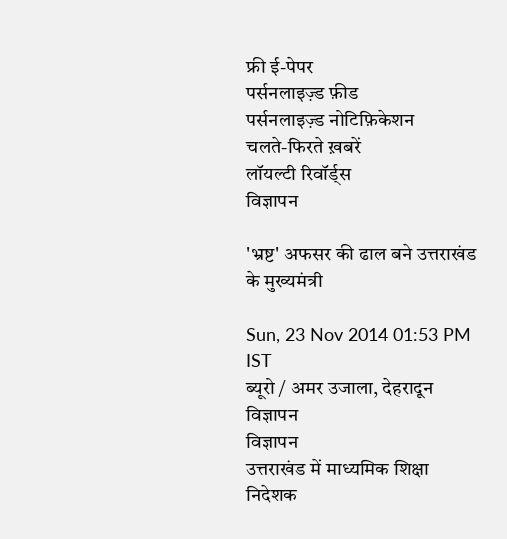फ्री ई-पेपर
पर्सनलाइज़्ड फ़ीड
पर्सनलाइज़्ड नोटिफ़िकेशन
चलते-फिरते ख़बरें
लॉयल्टी रिवॉर्ड्स
विज्ञापन

'भ्रष्ट' अफसर की ढाल बने उत्तराखंड के मुख्यमंत्री

Sun, 23 Nov 2014 01:53 PM IST
ब्यूरो / अमर उजाला, देहरादून
विज्ञापन
विज्ञापन
उत्तराखंड में माध्यमिक शिक्षा निदेशक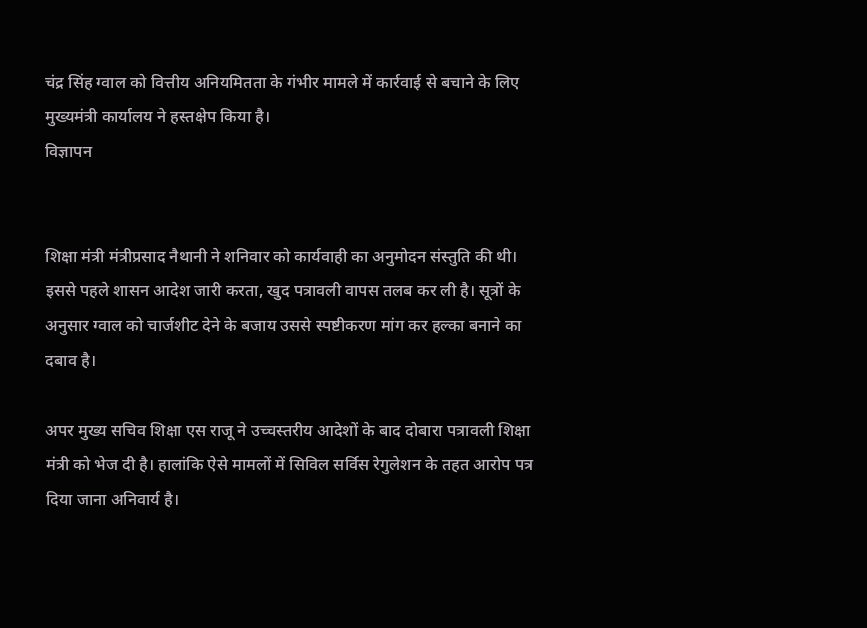चंद्र सिंह ग्वाल को वित्तीय अनियमितता के गंभीर मामले में कार्रवाई से बचाने के लिए मुख्यमंत्री कार्यालय ने हस्तक्षेप किया है।
विज्ञापन


शिक्षा मंत्री मंत्रीप्रसाद नैथानी ने शनिवार को कार्यवाही का अनुमोदन संस्तुति की थी। इससे पहले शासन आदेश जारी करता, खुद पत्रावली वापस तलब कर ली है। सूत्रों के अनुसार ग्वाल को चार्जशीट देने के बजाय उससे स्पष्टीकरण मांग कर हल्का बनाने का दबाव है।

अपर मुख्य सचिव शिक्षा एस राजू ने उच्चस्तरीय आदेशों के बाद दोबारा पत्रावली शिक्षा मंत्री को भेज दी है। हालांकि ऐसे मामलों में सिविल सर्विस रेगुलेशन के तहत आरोप पत्र दिया जाना अनिवार्य है।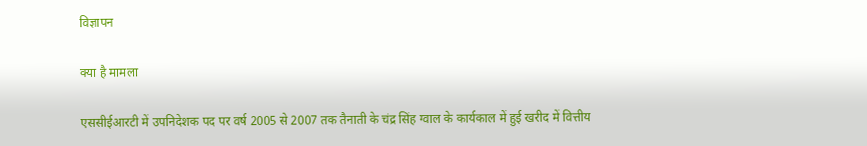विज्ञापन

क्या है मामला

एससीईआरटी में उपनिदेशक पद पर वर्ष 2005 से 2007 तक तैनाती के चंद्र सिंह ग्वाल के कार्यकाल में हुई खरीद में वित्तीय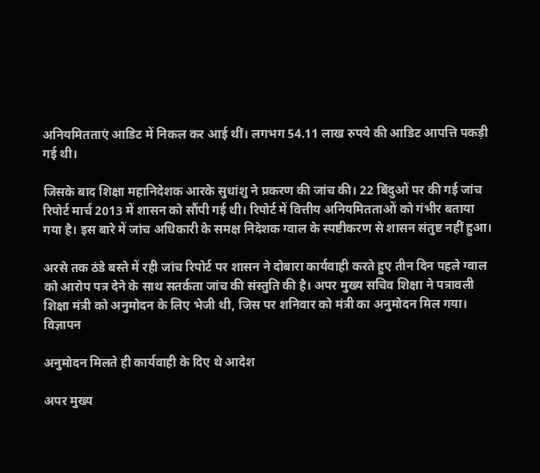अनियमितताएं आडिट में निकल कर आई थीं। लगभग 54.11 लाख रुपये की आडिट आपत्ति पकड़ी गई थी।

जिसके बाद शिक्षा महानिदेशक आरके सुधांशु ने प्रकरण की जांच की। 22 बिंदुओं पर की गई जांच रिपोर्ट मार्च 2013 में शासन को सौंपी गई थी। रिपोर्ट में वित्तीय अनियमितताओं को गंभीर बताया गया है। इस बारे में जांच अधिकारी के समक्ष निदेशक ग्वाल के स्पष्टीकरण से शासन संतुष्ट नहीं हुआ।

अरसे तक ठंडे बस्ते में रही जांच रिपोर्ट पर शासन ने दोबारा कार्यवाही करते हुए तीन दिन पहले ग्वाल को आरोप पत्र देने के साथ सतर्कता जांच की संस्तुति की है। अपर मुख्य सचिव शिक्षा ने पत्रावली शिक्षा मंत्री को अनुमोदन के लिए भेजी थी, जिस पर शनिवार को मंत्री का अनुमोदन मिल गया।
विज्ञापन

अनुमोदन मिलते ही कार्यवाही के दिए थे आदेश

अपर मुख्य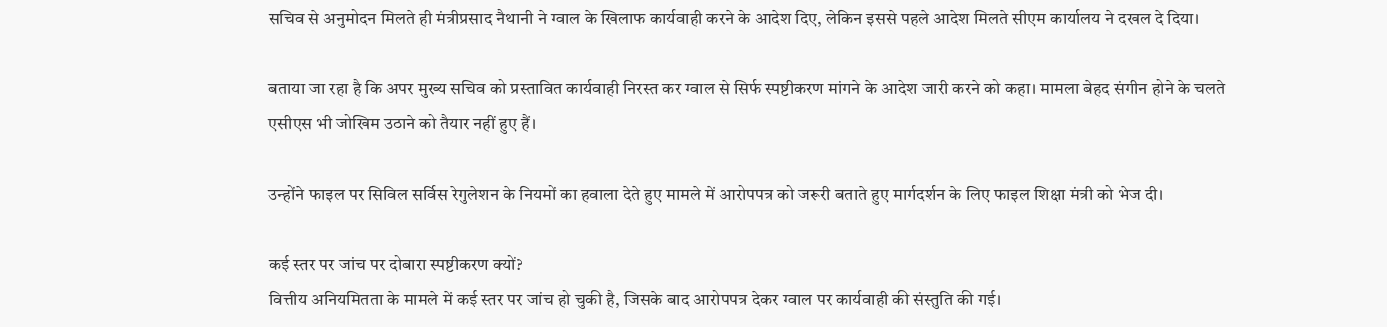सचिव से अनुमोदन मिलते ही मंत्रीप्रसाद नैथानी ने ग्वाल के खिलाफ कार्यवाही करने के आदेश दिए, लेकिन इससे पहले आदेश मिलते सीएम कार्यालय ने दखल दे दिया।

बताया जा रहा है कि अपर मुख्य सचिव को प्रस्तावित कार्यवाही निरस्त कर ग्वाल से सिर्फ स्पष्टीकरण मांगने के आदेश जारी करने को कहा। मामला बेहद संगीन होने के चलते एसीएस भी जोखिम उठाने को तैयार नहीं हुए हैं।

उन्होंने फाइल पर सिविल सर्विस रेगुलेशन के नियमों का हवाला देते हुए मामले में आरोपपत्र को जरूरी बताते हुए मार्गदर्शन के लिए फाइल शिक्षा मंत्री को भेज दी।

कई स्तर पर जांच पर दोबारा स्पष्टीकरण क्यों?
वित्तीय अनियमितता के मामले में कई स्तर पर जांच हो चुकी है, जिसके बाद आरोपपत्र देकर ग्वाल पर कार्यवाही की संस्तुति की गई।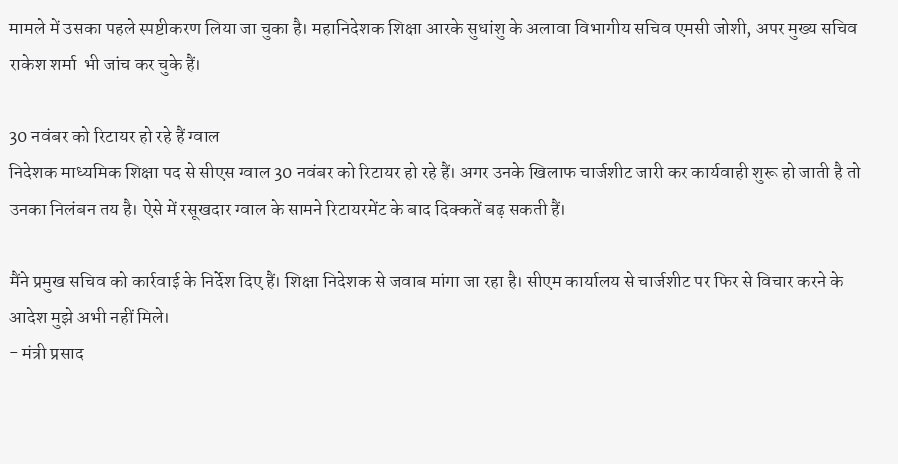मामले में उसका पहले स्पष्टीकरण लिया जा चुका है। महानिदेशक शिक्षा आरके सुधांशु के अलावा विभागीय सचिव एमसी जोशी, अपर मुख्य सचिव राकेश शर्मा  भी जांच कर चुके हैं।

30 नवंबर को रिटायर हो रहे हैं ग्वाल
निदेशक माध्यमिक शिक्षा पद से सीएस ग्वाल 30 नवंबर को रिटायर हो रहे हैं। अगर उनके खिलाफ चार्जशीट जारी कर कार्यवाही शुरू हो जाती है तो उनका निलंबन तय है। ऐसे में रसूखदार ग्वाल के सामने रिटायरमेंट के बाद दिक्कतें बढ़ सकती हैं।

मैंने प्रमुख सचिव को कार्रवाई के निर्देश दिए हैं। शिक्षा निदेशक से जवाब मांगा जा रहा है। सीएम कार्यालय से चार्जशीट पर फिर से विचार करने के आदेश मुझे अभी नहीं मिले।
- मंत्री प्रसाद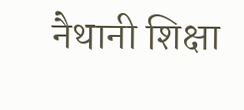नैथानी शिक्षा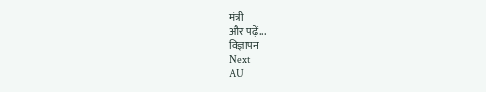मंत्री
और पढ़ें...
विज्ञापन
Next
AU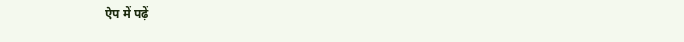ऐप में पढ़ें